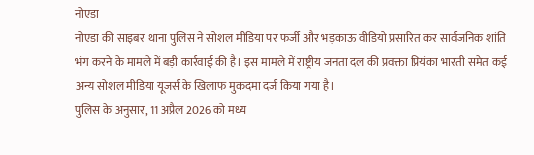नोएडा
नोएडा की साइबर थाना पुलिस ने सोशल मीडिया पर फर्जी और भड़काऊ वीडियो प्रसारित कर सार्वजनिक शांति भंग करने के मामले में बड़ी कार्रवाई की है। इस मामले में राष्ट्रीय जनता दल की प्रवक्ता प्रियंका भारती समेत कई अन्य सोशल मीडिया यूजर्स के खिलाफ मुकदमा दर्ज किया गया है।
पुलिस के अनुसार, 11 अप्रैल 2026 को मध्य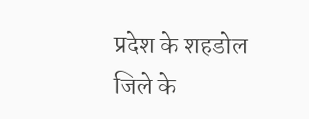प्रदेश के शहडोल जिले के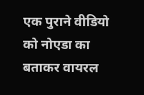एक पुराने वीडियो को नोएडा का बताकर वायरल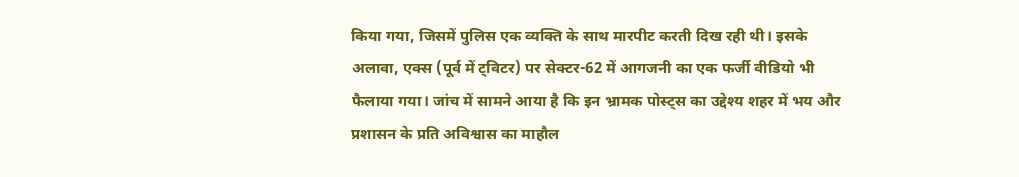किया गया, जिसमें पुलिस एक व्यक्ति के साथ मारपीट करती दिख रही थी। इसके अलावा, एक्स (पूर्व में ट्विटर) पर सेक्टर-62 में आगजनी का एक फर्जी वीडियो भी फैलाया गया। जांच में सामने आया है कि इन भ्रामक पोस्ट्स का उद्देश्य शहर में भय और प्रशासन के प्रति अविश्वास का माहौल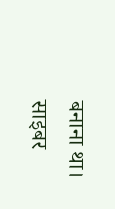बनाना था।
साइबर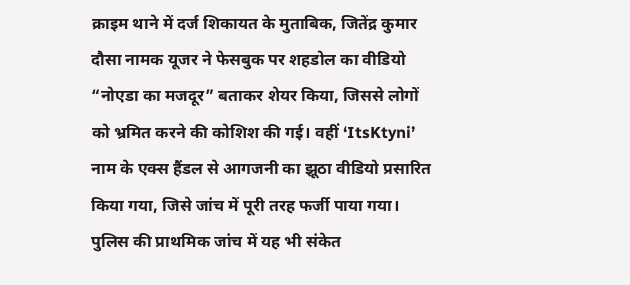क्राइम थाने में दर्ज शिकायत के मुताबिक, जितेंद्र कुमार दौसा नामक यूजर ने फेसबुक पर शहडोल का वीडियो “नोएडा का मजदूर” बताकर शेयर किया, जिससे लोगों को भ्रमित करने की कोशिश की गई। वहीं ‘ItsKtyni’ नाम के एक्स हैंडल से आगजनी का झूठा वीडियो प्रसारित किया गया, जिसे जांच में पूरी तरह फर्जी पाया गया।
पुलिस की प्राथमिक जांच में यह भी संकेत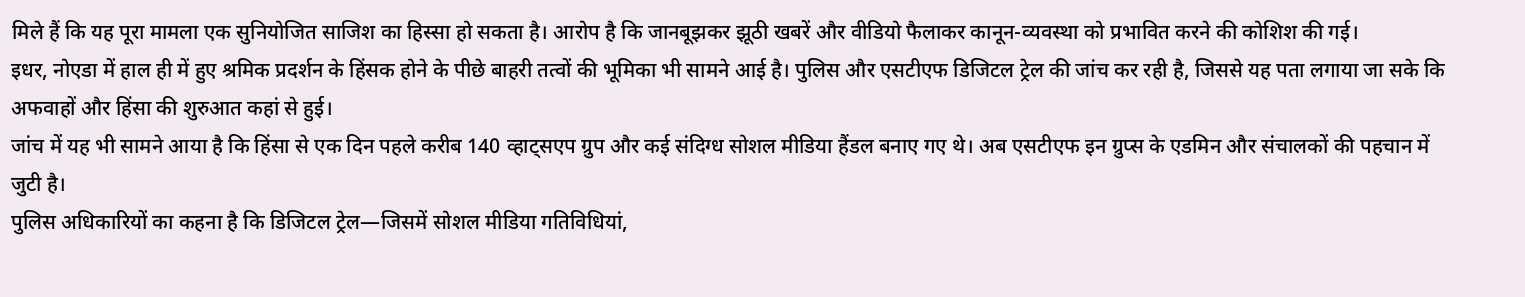मिले हैं कि यह पूरा मामला एक सुनियोजित साजिश का हिस्सा हो सकता है। आरोप है कि जानबूझकर झूठी खबरें और वीडियो फैलाकर कानून-व्यवस्था को प्रभावित करने की कोशिश की गई।
इधर, नोएडा में हाल ही में हुए श्रमिक प्रदर्शन के हिंसक होने के पीछे बाहरी तत्वों की भूमिका भी सामने आई है। पुलिस और एसटीएफ डिजिटल ट्रेल की जांच कर रही है, जिससे यह पता लगाया जा सके कि अफवाहों और हिंसा की शुरुआत कहां से हुई।
जांच में यह भी सामने आया है कि हिंसा से एक दिन पहले करीब 140 व्हाट्सएप ग्रुप और कई संदिग्ध सोशल मीडिया हैंडल बनाए गए थे। अब एसटीएफ इन ग्रुप्स के एडमिन और संचालकों की पहचान में जुटी है।
पुलिस अधिकारियों का कहना है कि डिजिटल ट्रेल—जिसमें सोशल मीडिया गतिविधियां,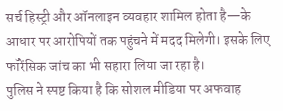सर्च हिस्ट्री और ऑनलाइन व्यवहार शामिल होता है—के आधार पर आरोपियों तक पहुंचने में मदद मिलेगी। इसके लिए फॉरेंसिक जांच का भी सहारा लिया जा रहा है।
पुलिस ने स्पष्ट किया है कि सोशल मीडिया पर अफवाह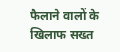फैलाने वालों के खिलाफ सख्त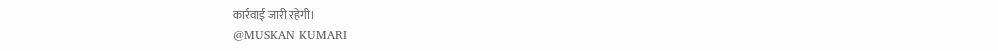कार्रवाई जारी रहेगी।
@MUSKAN KUMARI